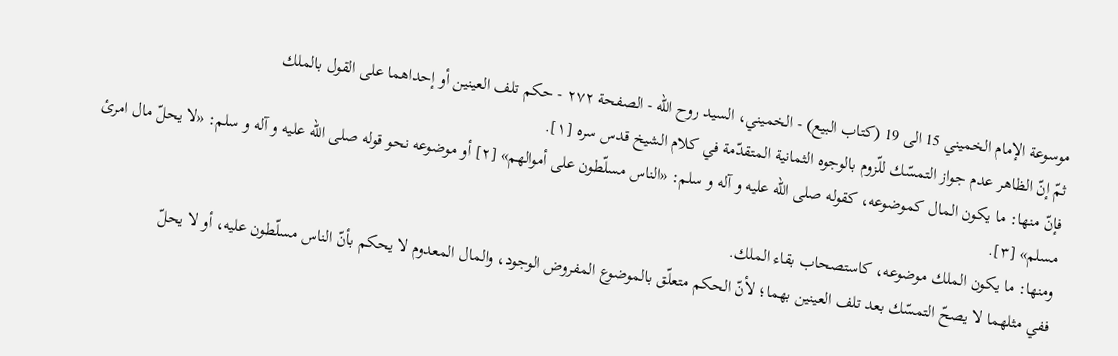موسوعة الإمام الخميني 15 الى 19 (كتاب البيع) - الخميني، السيد روح الله - الصفحة ٢٧٢ - حكم تلف العينين أو إحداهما على القول بالملك
ثمّ إنّ الظاهر عدم جواز التمسّك للّزوم بالوجوه الثمانية المتقدّمة في كلام الشيخ قدس سره [١].
فإنّ منها: ما يكون المال كموضوعه، كقوله صلى الله عليه و آله و سلم: «الناس مسلّطون على أموالهم» [٢] أو موضوعه نحو قوله صلى الله عليه و آله و سلم: «لا يحلّ مال امرئ مسلم» [٣].
ومنها: ما يكون الملك موضوعه، كاستصحاب بقاء الملك.
ففي مثلهما لا يصحّ التمسّك بعد تلف العينين بهما؛ لأنّ الحكم متعلّق بالموضوع المفروض الوجود، والمال المعدوم لا يحكم بأنّ الناس مسلّطون عليه، أو لا يحلّ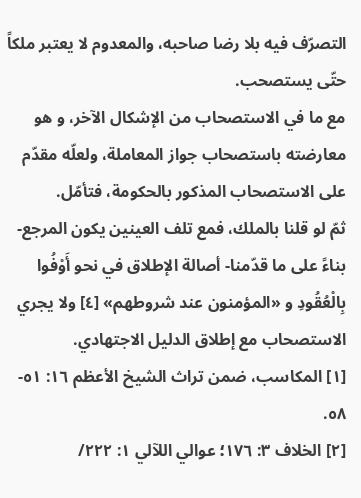التصرّف فيه بلا رضا صاحبه، والمعدوم لا يعتبر ملكاً حتّى يستصحب.
مع ما في الاستصحاب من الإشكال الآخر، و هو معارضته باستصحاب جواز المعاملة، ولعلّه مقدّم على الاستصحاب المذكور بالحكومة، فتأمّل.
ثمّ لو قلنا بالملك، فمع تلف العينين يكون المرجع- بناءً على ما قدّمنا- أصالة الإطلاق في نحو أَوْفُوا بِالْعُقُودِ و «المؤمنون عند شروطهم» [٤] ولا يجري الاستصحاب مع إطلاق الدليل الاجتهادي.
[١] المكاسب، ضمن تراث الشيخ الأعظم ١٦: ٥١- ٥٨.
[٢] الخلاف ٣: ١٧٦؛ عوالي اللآلي ١: ٢٢٢/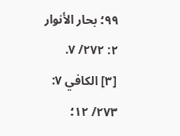٩٩؛ بحار الأنوار ٢: ٢٧٢/ ٧.
[٣] الكافي ٧: ٢٧٣/ ١٢؛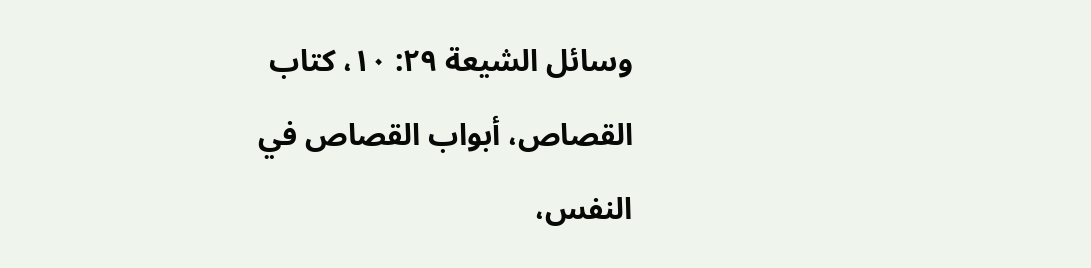وسائل الشيعة ٢٩: ١٠، كتاب القصاص، أبواب القصاص في النفس،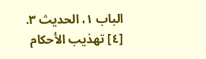الباب ١، الحديث ٣.
[٤] تهذيب الأحكام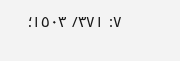٧: ٣٧١/ ١٥٠٣؛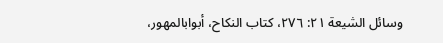وسائل الشيعة ٢١: ٢٧٦، كتاب النكاح، أبوابالمهور،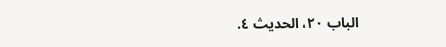الباب ٢٠، الحديث ٤.